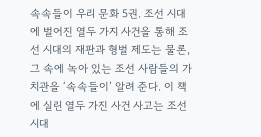속속들이 우리 문화 5권. 조선 시대에 벌어진 열두 가지 사건을 통해 조선 시대의 재판과 형벌 제도는 물론, 그 속에 녹아 있는 조선 사람들의 가치관을 ‘속속들이’ 알려 준다. 이 책에 실린 열두 가진 사건 사고는 조선 시대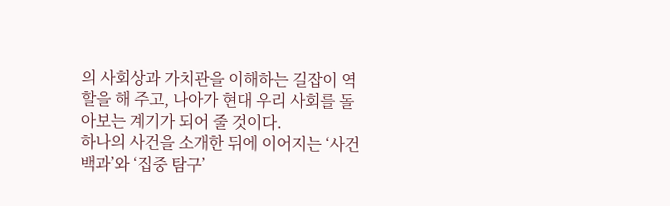의 사회상과 가치관을 이해하는 길잡이 역할을 해 주고, 나아가 현대 우리 사회를 돌아보는 계기가 되어 줄 것이다.
하나의 사건을 소개한 뒤에 이어지는 ‘사건 백과’와 ‘집중 탐구’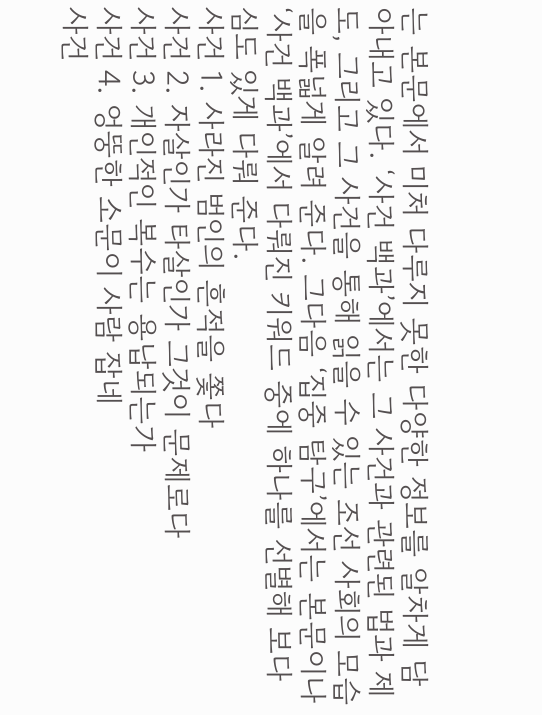는 본문에서 미처 다루지 못한 다양한 정보를 알차게 담아내고 있다. ‘사건 백과’에서는 그 사건과 관련된 법과 제도, 그리고 그 사건을 통해 읽을 수 있는 조선 사회의 모습을 폭넓게 알려 준다. 그다음 ‘집중 탐구’에서는 본문이나 ‘사건 백과’에서 다뤄진 키워드 중에 하나를 선별해 보다 심도 있게 다뤄 준다.
사건 1. 사라진 범인의 흔적을 쫓다
사건 2. 자살인가 타살인가 그것이 문제로다
사건 3. 개인적인 복수는 용납되는가
사건 4. 엉뚱한 소문이 사람 잡네
사건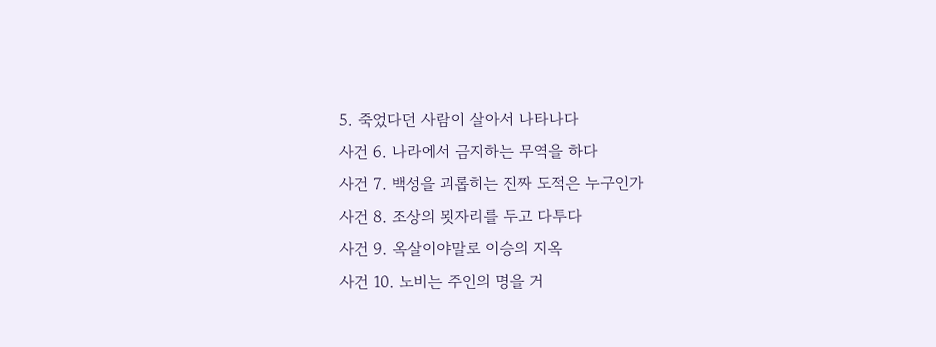5. 죽었다던 사람이 살아서 나타나다
사건 6. 나라에서 금지하는 무역을 하다
사건 7. 백성을 괴롭히는 진짜 도적은 누구인가
사건 8. 조상의 묏자리를 두고 다투다
사건 9. 옥살이야말로 이승의 지옥
사건 10. 노비는 주인의 명을 거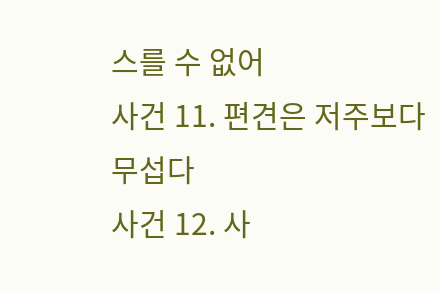스를 수 없어
사건 11. 편견은 저주보다 무섭다
사건 12. 사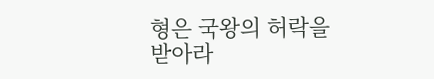형은 국왕의 허락을 받아라